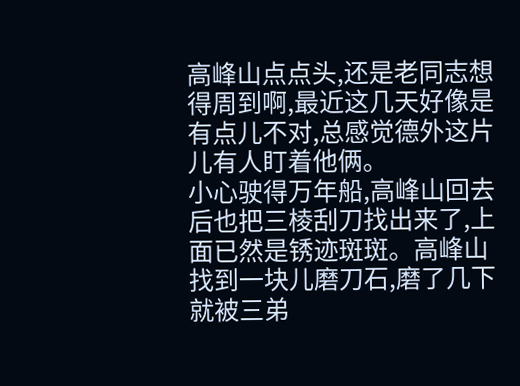高峰山点点头,还是老同志想得周到啊,最近这几天好像是有点儿不对,总感觉德外这片儿有人盯着他俩。
小心驶得万年船,高峰山回去后也把三棱刮刀找出来了,上面已然是锈迹斑斑。高峰山找到一块儿磨刀石,磨了几下就被三弟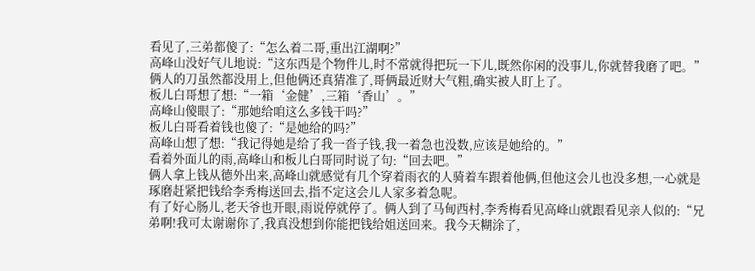看见了,三弟都傻了:“怎么着二哥,重出江湖啊?”
高峰山没好气儿地说:“这东西是个物件儿,时不常就得把玩一下儿,既然你闲的没事儿,你就替我磨了吧。”
俩人的刀虽然都没用上,但他俩还真猜准了,哥俩最近财大气粗,确实被人盯上了。
板儿白哥想了想:“一箱‘金健’,三箱‘香山’。”
高峰山傻眼了:“那她给咱这么多钱干吗?”
板儿白哥看着钱也傻了:“是她给的吗?”
高峰山想了想:“我记得她是给了我一沓子钱,我一着急也没数,应该是她给的。”
看着外面儿的雨,高峰山和板儿白哥同时说了句:“回去吧。”
俩人拿上钱从德外出来,高峰山就感觉有几个穿着雨衣的人骑着车跟着他俩,但他这会儿也没多想,一心就是琢磨赶紧把钱给李秀梅送回去,指不定这会儿人家多着急呢。
有了好心肠儿,老天爷也开眼,雨说停就停了。俩人到了马甸西村,李秀梅看见高峰山就跟看见亲人似的:“兄弟啊!我可太谢谢你了,我真没想到你能把钱给姐送回来。我今天糊涂了,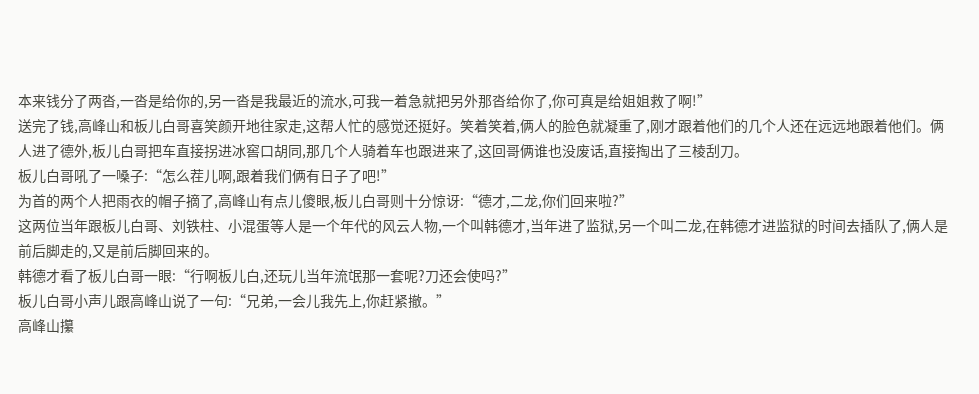本来钱分了两沓,一沓是给你的,另一沓是我最近的流水,可我一着急就把另外那沓给你了,你可真是给姐姐救了啊!”
送完了钱,高峰山和板儿白哥喜笑颜开地往家走,这帮人忙的感觉还挺好。笑着笑着,俩人的脸色就凝重了,刚才跟着他们的几个人还在远远地跟着他们。俩人进了德外,板儿白哥把车直接拐进冰窖口胡同,那几个人骑着车也跟进来了,这回哥俩谁也没废话,直接掏出了三棱刮刀。
板儿白哥吼了一嗓子:“怎么茬儿啊,跟着我们俩有日子了吧!”
为首的两个人把雨衣的帽子摘了,高峰山有点儿傻眼,板儿白哥则十分惊讶:“德才,二龙,你们回来啦?”
这两位当年跟板儿白哥、刘铁柱、小混蛋等人是一个年代的风云人物,一个叫韩德才,当年进了监狱,另一个叫二龙,在韩德才进监狱的时间去插队了,俩人是前后脚走的,又是前后脚回来的。
韩德才看了板儿白哥一眼:“行啊板儿白,还玩儿当年流氓那一套呢?刀还会使吗?”
板儿白哥小声儿跟高峰山说了一句:“兄弟,一会儿我先上,你赶紧撤。”
高峰山攥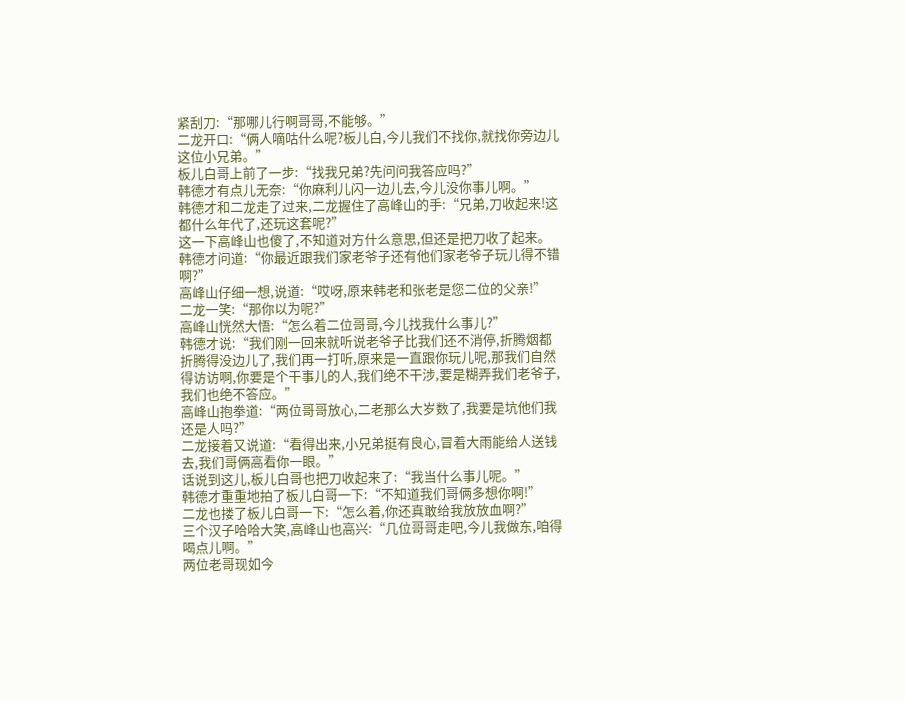紧刮刀:“那哪儿行啊哥哥,不能够。”
二龙开口:“俩人嘀咕什么呢?板儿白,今儿我们不找你,就找你旁边儿这位小兄弟。”
板儿白哥上前了一步:“找我兄弟?先问问我答应吗?”
韩德才有点儿无奈:“你麻利儿闪一边儿去,今儿没你事儿啊。”
韩德才和二龙走了过来,二龙握住了高峰山的手:“兄弟,刀收起来!这都什么年代了,还玩这套呢?”
这一下高峰山也傻了,不知道对方什么意思,但还是把刀收了起来。
韩德才问道:“你最近跟我们家老爷子还有他们家老爷子玩儿得不错啊?”
高峰山仔细一想,说道:“哎呀,原来韩老和张老是您二位的父亲!”
二龙一笑:“那你以为呢?”
高峰山恍然大悟:“怎么着二位哥哥,今儿找我什么事儿?”
韩德才说:“我们刚一回来就听说老爷子比我们还不消停,折腾烟都折腾得没边儿了,我们再一打听,原来是一直跟你玩儿呢,那我们自然得访访啊,你要是个干事儿的人,我们绝不干涉,要是糊弄我们老爷子,我们也绝不答应。”
高峰山抱拳道:“两位哥哥放心,二老那么大岁数了,我要是坑他们我还是人吗?”
二龙接着又说道:“看得出来,小兄弟挺有良心,冒着大雨能给人送钱去,我们哥俩高看你一眼。”
话说到这儿,板儿白哥也把刀收起来了:“我当什么事儿呢。”
韩德才重重地拍了板儿白哥一下:“不知道我们哥俩多想你啊!”
二龙也搂了板儿白哥一下:“怎么着,你还真敢给我放放血啊?”
三个汉子哈哈大笑,高峰山也高兴:“几位哥哥走吧,今儿我做东,咱得喝点儿啊。”
两位老哥现如今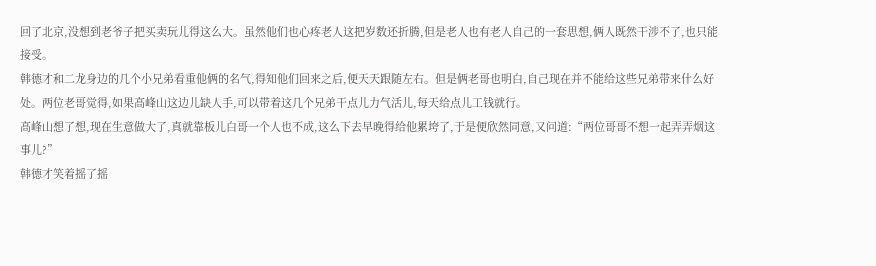回了北京,没想到老爷子把买卖玩儿得这么大。虽然他们也心疼老人这把岁数还折腾,但是老人也有老人自己的一套思想,俩人既然干涉不了,也只能接受。
韩德才和二龙身边的几个小兄弟看重他俩的名气,得知他们回来之后,便天天跟随左右。但是俩老哥也明白,自己现在并不能给这些兄弟带来什么好处。两位老哥觉得,如果高峰山这边儿缺人手,可以带着这几个兄弟干点儿力气活儿,每天给点儿工钱就行。
高峰山想了想,现在生意做大了,真就靠板儿白哥一个人也不成,这么下去早晚得给他累垮了,于是便欣然同意,又问道:“两位哥哥不想一起弄弄烟这事儿?”
韩德才笑着摇了摇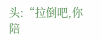头:“拉倒吧,你陪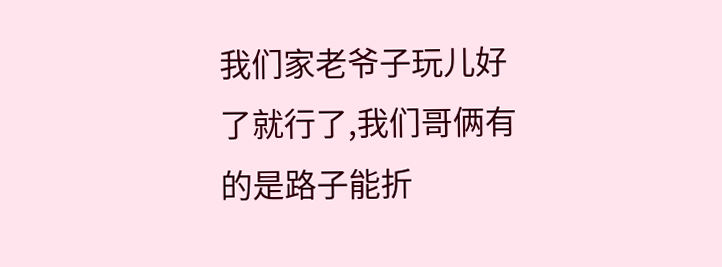我们家老爷子玩儿好了就行了,我们哥俩有的是路子能折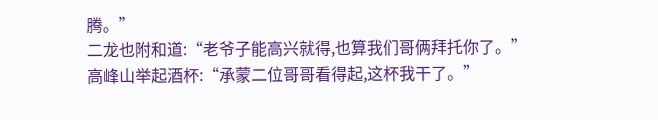腾。”
二龙也附和道:“老爷子能高兴就得,也算我们哥俩拜托你了。”
高峰山举起酒杯:“承蒙二位哥哥看得起,这杯我干了。”